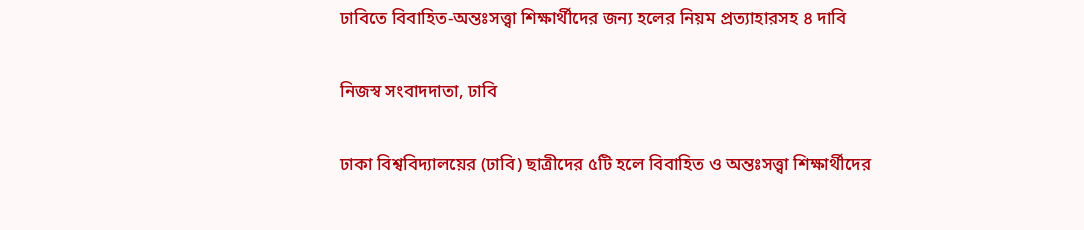ঢাবিতে বিবাহিত-অন্তঃসত্ত্বা শিক্ষার্থীদের জন্য হলের নিয়ম প্রত্যাহারসহ ৪ দাবি

নিজস্ব সংবাদদাতা, ঢাবি

ঢাকা বিশ্ববিদ্যালয়ের (ঢাবি) ছাত্রীদের ৫টি হলে বিবাহিত ও অন্তঃসত্ত্বা শিক্ষার্থীদের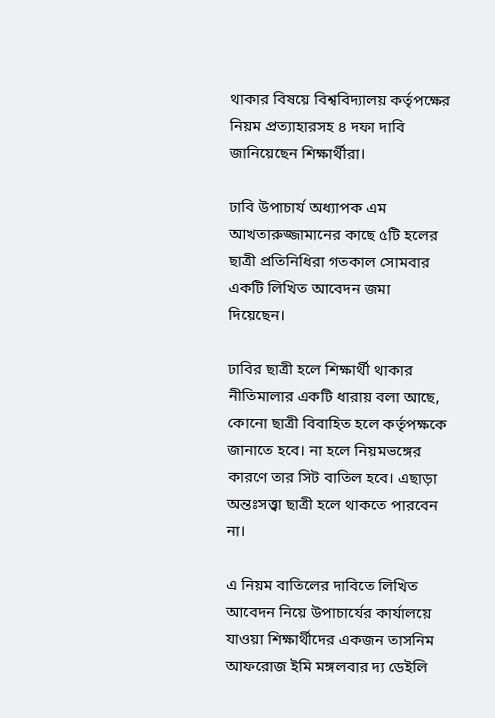থাকার বিষয়ে বিশ্ববিদ্যালয় কর্তৃপক্ষের নিয়ম প্রত্যাহারসহ ৪ দফা দাবি জানিয়েছেন শিক্ষার্থীরা।

ঢাবি উপাচার্য অধ্যাপক এম আখতারুজ্জামানের কাছে ৫টি হলের ছাত্রী প্রতিনিধিরা গতকাল সোমবার একটি লিখিত আবেদন জমা দিয়েছেন।

ঢাবির ছাত্রী হলে শিক্ষার্থী থাকার নীতিমালার একটি ধারায় বলা আছে, কোনো ছাত্রী বিবাহিত হলে কর্তৃপক্ষকে জানাতে হবে। না হলে নিয়মভঙ্গের কারণে তার সিট বাতিল হবে। এছাড়া অন্তঃসত্ত্বা ছাত্রী হলে থাকতে পারবেন না।

এ নিয়ম বাতিলের দাবিতে লিখিত আবেদন নিয়ে উপাচার্যের কার্যালয়ে যাওয়া শিক্ষার্থীদের একজন তাসনিম আফরোজ ইমি মঙ্গলবার দ্য ডেইলি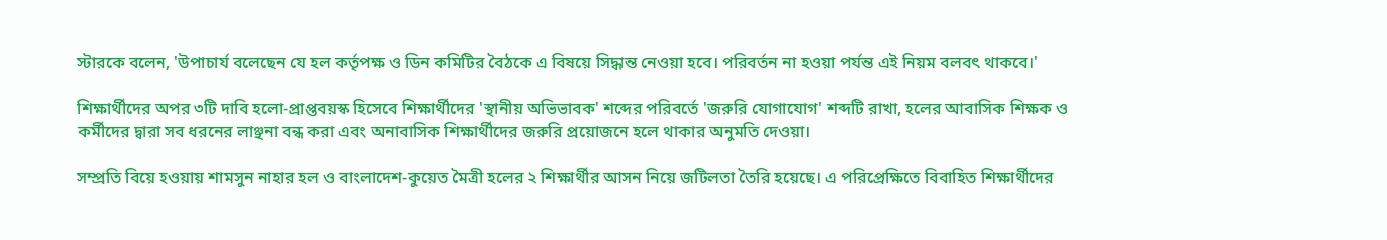স্টারকে বলেন, 'উপাচার্য বলেছেন যে হল কর্তৃপক্ষ ও ডিন কমিটির বৈঠকে এ বিষয়ে সিদ্ধান্ত নেওয়া হবে। পরিবর্তন না হওয়া পর্যন্ত এই নিয়ম বলবৎ থাকবে।'

শিক্ষার্থীদের অপর ৩টি দাবি হলো-প্রাপ্তবয়স্ক হিসেবে শিক্ষার্থীদের 'স্থানীয় অভিভাবক' শব্দের পরিবর্তে 'জরুরি যোগাযোগ' শব্দটি রাখা, হলের আবাসিক শিক্ষক ও কর্মীদের দ্বারা সব ধরনের লাঞ্ছনা বন্ধ করা এবং অনাবাসিক শিক্ষার্থীদের জরুরি প্রয়োজনে হলে থাকার অনুমতি দেওয়া।

সম্প্রতি বিয়ে হওয়ায় শামসুন নাহার হল ও বাংলাদেশ-কুয়েত মৈত্রী হলের ২ শিক্ষার্থীর আসন নিয়ে জটিলতা তৈরি হয়েছে। এ পরিপ্রেক্ষিতে বিবাহিত শিক্ষার্থীদের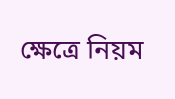ক্ষেত্রে নিয়ম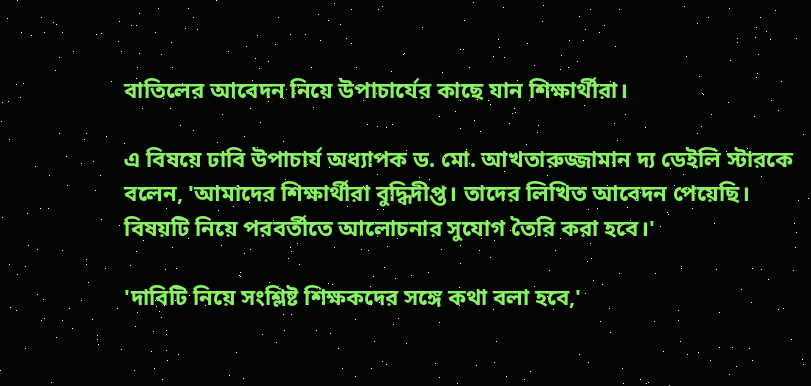বাতিলের আবেদন নিয়ে উপাচার্যের কাছে যান শিক্ষার্থীরা।

এ বিষয়ে ঢাবি উপাচার্য অধ্যাপক ড. মো. আখতারুজ্জামান দ্য ডেইলি স্টারকে বলেন, 'আমাদের শিক্ষার্থীরা বুদ্ধিদীপ্ত। তাদের লিখিত আবেদন পেয়েছি। বিষয়টি নিয়ে পরবর্তীতে আলোচনার সুযোগ তৈরি করা হবে।'

'দাবিটি নিয়ে সংশ্লিষ্ট শিক্ষকদের সঙ্গে কথা বলা হবে,'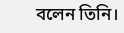বলেন তিনি।